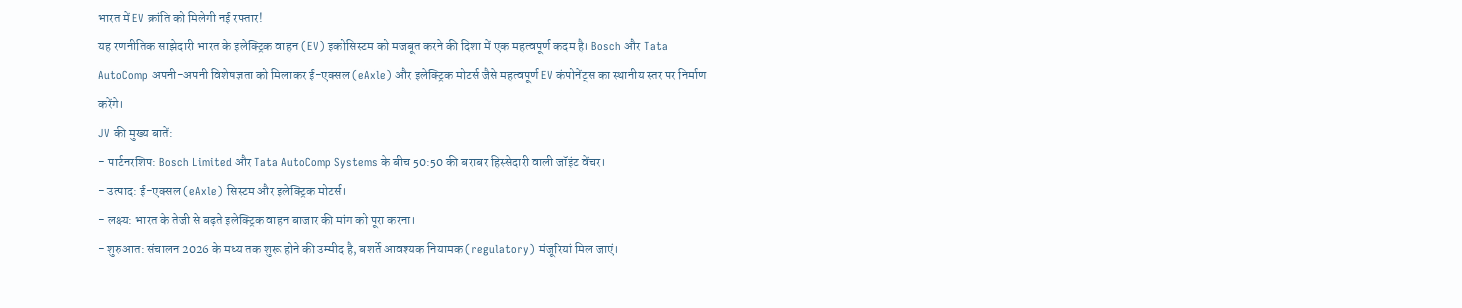भारत में EV क्रांति को मिलेगी नई रफ्तार!
यह रणनीतिक साझेदारी भारत के इलेक्ट्रिक वाहन (EV) इकोसिस्टम को मजबूत करने की दिशा में एक महत्वपूर्ण कदम है। Bosch और Tata AutoComp अपनी-अपनी विशेषज्ञता को मिलाकर ई-एक्सल (eAxle) और इलेक्ट्रिक मोटर्स जैसे महत्वपूर्ण EV कंपोनेंट्स का स्थानीय स्तर पर निर्माण करेंगे।
JV की मुख्य बातें:
- पार्टनरशिप: Bosch Limited और Tata AutoComp Systems के बीच 50:50 की बराबर हिस्सेदारी वाली जॉइंट वेंचर।
- उत्पाद: ई-एक्सल (eAxle) सिस्टम और इलेक्ट्रिक मोटर्स।
- लक्ष्य: भारत के तेजी से बढ़ते इलेक्ट्रिक वाहन बाजार की मांग को पूरा करना।
- शुरुआत: संचालन 2026 के मध्य तक शुरू होने की उम्मीद है, बशर्ते आवश्यक नियामक (regulatory) मंजूरियां मिल जाएं।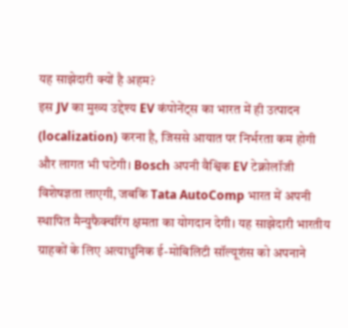यह साझेदारी क्यों है अहम?
इस JV का मुख्य उद्देश्य EV कंपोनेंट्स का भारत में ही उत्पादन (localization) करना है, जिससे आयात पर निर्भरता कम होगी और लागत भी घटेगी। Bosch अपनी वैश्विक EV टेक्नोलॉजी विशेषज्ञता लाएगी, जबकि Tata AutoComp भारत में अपनी स्थापित मैन्युफैक्चरिंग क्षमता का योगदान देगी। यह साझेदारी भारतीय ग्राहकों के लिए अत्याधुनिक ई-मोबिलिटी सॉल्यूशंस को अपनाने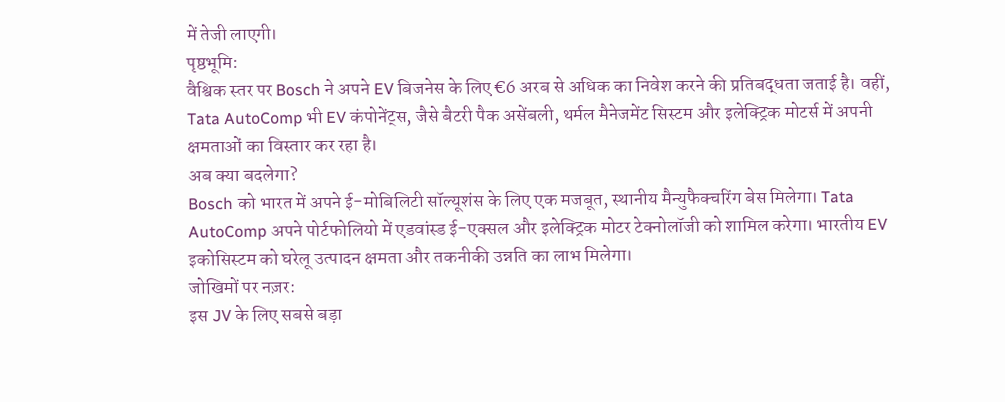में तेजी लाएगी।
पृष्ठभूमि:
वैश्विक स्तर पर Bosch ने अपने EV बिजनेस के लिए €6 अरब से अधिक का निवेश करने की प्रतिबद्धता जताई है। वहीं, Tata AutoComp भी EV कंपोनेंट्स, जैसे बैटरी पैक असेंबली, थर्मल मैनेजमेंट सिस्टम और इलेक्ट्रिक मोटर्स में अपनी क्षमताओं का विस्तार कर रहा है।
अब क्या बदलेगा?
Bosch को भारत में अपने ई-मोबिलिटी सॉल्यूशंस के लिए एक मजबूत, स्थानीय मैन्युफैक्चरिंग बेस मिलेगा। Tata AutoComp अपने पोर्टफोलियो में एडवांस्ड ई-एक्सल और इलेक्ट्रिक मोटर टेक्नोलॉजी को शामिल करेगा। भारतीय EV इकोसिस्टम को घरेलू उत्पादन क्षमता और तकनीकी उन्नति का लाभ मिलेगा।
जोखिमों पर नज़र:
इस JV के लिए सबसे बड़ा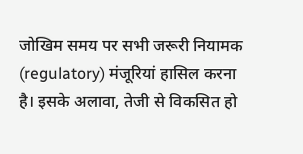जोखिम समय पर सभी जरूरी नियामक (regulatory) मंजूरियां हासिल करना है। इसके अलावा, तेजी से विकसित हो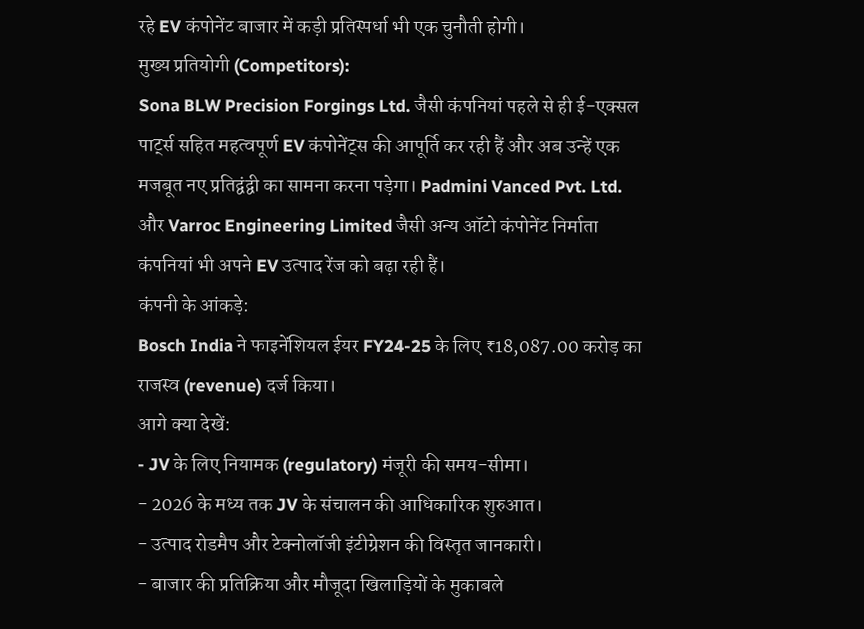रहे EV कंपोनेंट बाजार में कड़ी प्रतिस्पर्धा भी एक चुनौती होगी।
मुख्य प्रतियोगी (Competitors):
Sona BLW Precision Forgings Ltd. जैसी कंपनियां पहले से ही ई-एक्सल पार्ट्स सहित महत्वपूर्ण EV कंपोनेंट्स की आपूर्ति कर रही हैं और अब उन्हें एक मजबूत नए प्रतिद्वंद्वी का सामना करना पड़ेगा। Padmini Vanced Pvt. Ltd. और Varroc Engineering Limited जैसी अन्य ऑटो कंपोनेंट निर्माता कंपनियां भी अपने EV उत्पाद रेंज को बढ़ा रही हैं।
कंपनी के आंकड़े:
Bosch India ने फाइनेंशियल ईयर FY24-25 के लिए ₹18,087.00 करोड़ का राजस्व (revenue) दर्ज किया।
आगे क्या देखें:
- JV के लिए नियामक (regulatory) मंजूरी की समय-सीमा।
- 2026 के मध्य तक JV के संचालन की आधिकारिक शुरुआत।
- उत्पाद रोडमैप और टेक्नोलॉजी इंटीग्रेशन की विस्तृत जानकारी।
- बाजार की प्रतिक्रिया और मौजूदा खिलाड़ियों के मुकाबले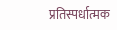प्रतिस्पर्धात्मक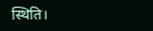स्थिति।